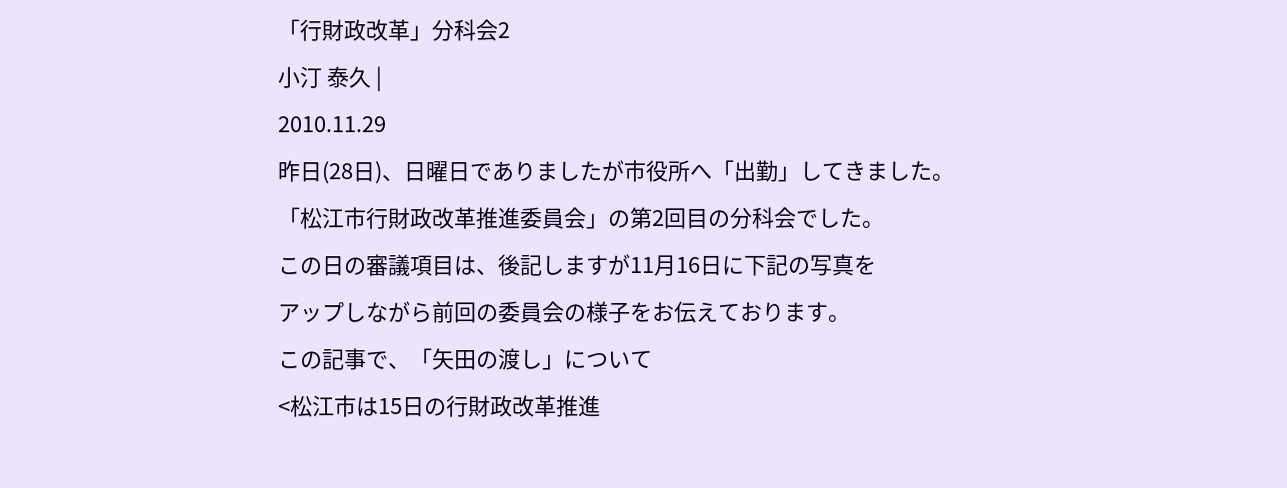「行財政改革」分科会2
小汀 泰久 |
2010.11.29
昨日(28日)、日曜日でありましたが市役所へ「出勤」してきました。
「松江市行財政改革推進委員会」の第2回目の分科会でした。
この日の審議項目は、後記しますが11月16日に下記の写真を
アップしながら前回の委員会の様子をお伝えております。
この記事で、「矢田の渡し」について
<松江市は15日の行財政改革推進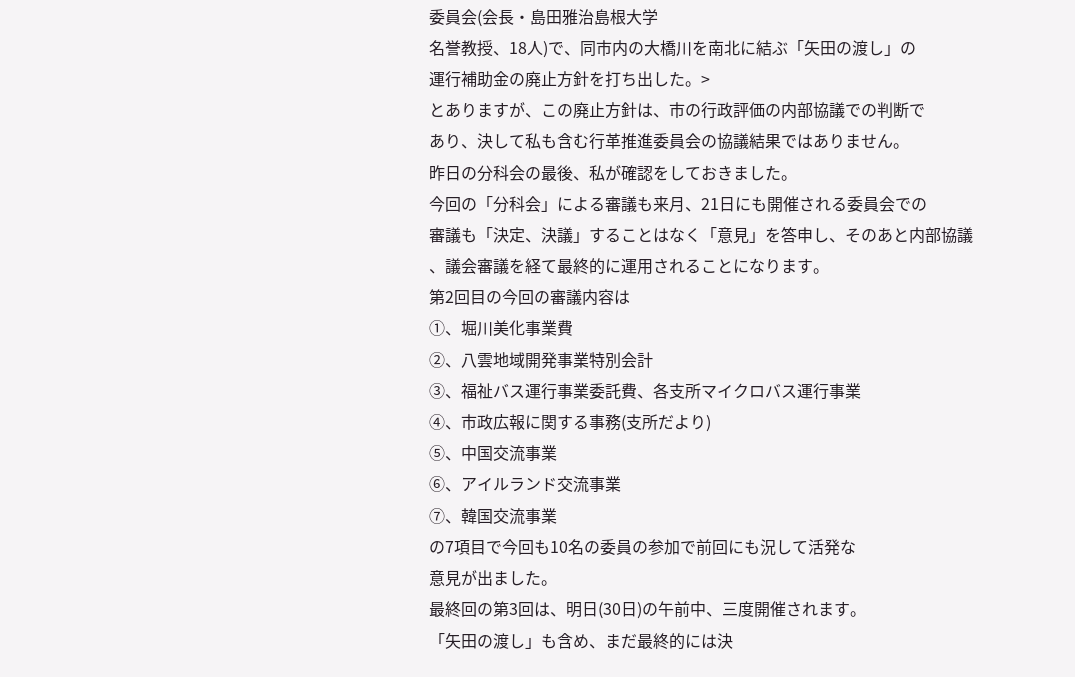委員会(会長・島田雅治島根大学
名誉教授、18人)で、同市内の大橋川を南北に結ぶ「矢田の渡し」の
運行補助金の廃止方針を打ち出した。>
とありますが、この廃止方針は、市の行政評価の内部協議での判断で
あり、決して私も含む行革推進委員会の協議結果ではありません。
昨日の分科会の最後、私が確認をしておきました。
今回の「分科会」による審議も来月、21日にも開催される委員会での
審議も「決定、決議」することはなく「意見」を答申し、そのあと内部協議
、議会審議を経て最終的に運用されることになります。
第2回目の今回の審議内容は
①、堀川美化事業費
②、八雲地域開発事業特別会計
③、福祉バス運行事業委託費、各支所マイクロバス運行事業
④、市政広報に関する事務(支所だより)
⑤、中国交流事業
⑥、アイルランド交流事業
⑦、韓国交流事業
の7項目で今回も10名の委員の参加で前回にも況して活発な
意見が出ました。
最終回の第3回は、明日(30日)の午前中、三度開催されます。
「矢田の渡し」も含め、まだ最終的には決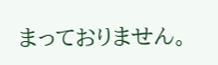まっておりません。